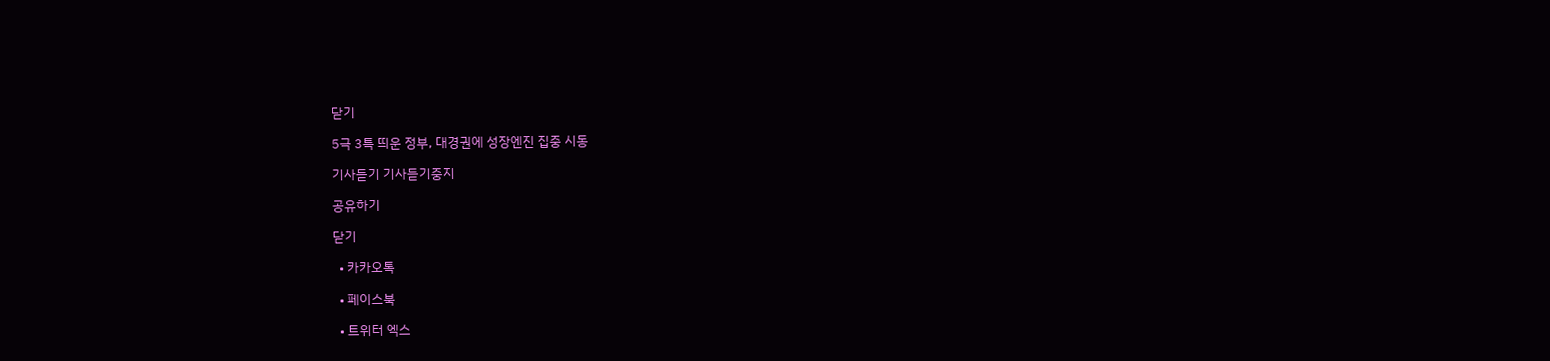닫기

5극 3특 띄운 정부, 대경권에 성장엔진 집중 시동

기사듣기 기사듣기중지

공유하기

닫기

  • 카카오톡

  • 페이스북

  • 트위터 엑스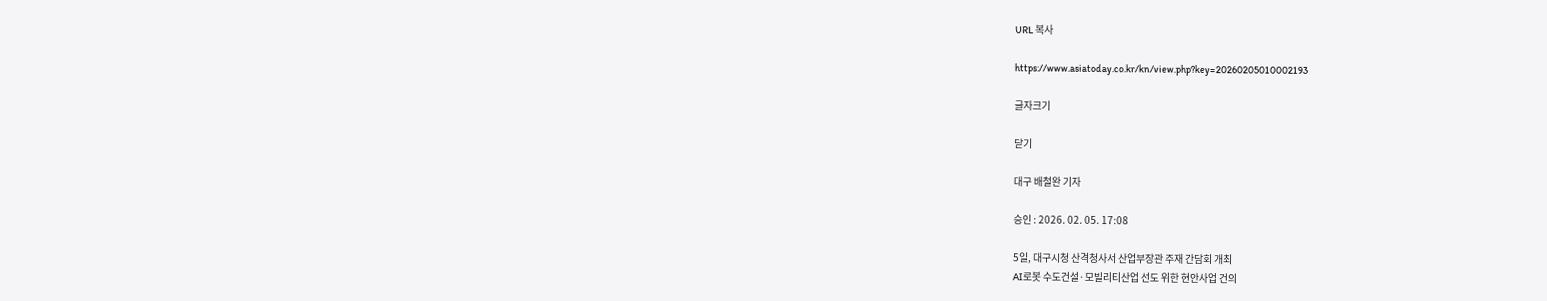URL 복사

https://www.asiatoday.co.kr/kn/view.php?key=20260205010002193

글자크기

닫기

대구 배철완 기자

승인 : 2026. 02. 05. 17:08

5일, 대구시청 산격청사서 산업부장관 주재 간담회 개최
AI로봇 수도건설·모빌리티산업 선도 위한 현안사업 건의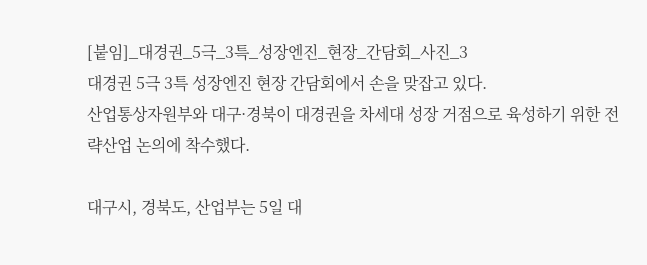[붙임]_대경권_5극_3특_성장엔진_현장_간담회_사진_3
대경권 5극 3특 성장엔진 현장 간담회에서 손을 맞잡고 있다.
산업통상자원부와 대구·경북이 대경권을 차세대 성장 거점으로 육성하기 위한 전략산업 논의에 착수했다.

대구시, 경북도, 산업부는 5일 대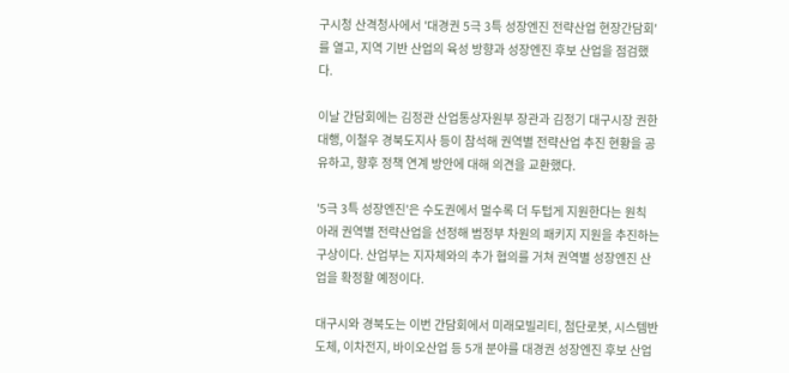구시청 산격청사에서 '대경권 5극 3특 성장엔진 전략산업 현장간담회'를 열고, 지역 기반 산업의 육성 방향과 성장엔진 후보 산업을 점검했다.

이날 간담회에는 김정관 산업통상자원부 장관과 김정기 대구시장 권한대행, 이철우 경북도지사 등이 참석해 권역별 전략산업 추진 현황을 공유하고, 향후 정책 연계 방안에 대해 의견을 교환했다.

'5극 3특 성장엔진'은 수도권에서 멀수록 더 두텁게 지원한다는 원칙 아래 권역별 전략산업을 선정해 범정부 차원의 패키지 지원을 추진하는 구상이다. 산업부는 지자체와의 추가 협의를 거쳐 권역별 성장엔진 산업을 확정할 예정이다.

대구시와 경북도는 이번 간담회에서 미래모빌리티, 첨단로봇, 시스템반도체, 이차전지, 바이오산업 등 5개 분야를 대경권 성장엔진 후보 산업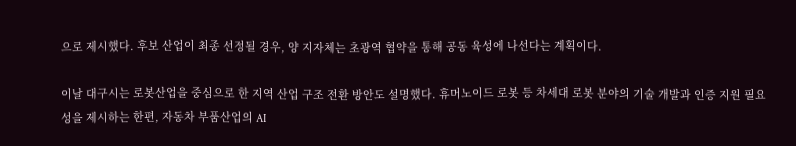으로 제시했다. 후보 산업이 최종 선정될 경우, 양 지자체는 초광역 협약을 통해 공동 육성에 나선다는 계획이다.

이날 대구시는 로봇산업을 중심으로 한 지역 산업 구조 전환 방안도 설명했다. 휴머노이드 로봇 등 차세대 로봇 분야의 기술 개발과 인증 지원 필요성을 제시하는 한편, 자동차 부품산업의 AI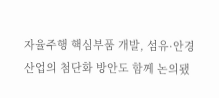자율주행 핵심부품 개발, 섬유·안경 산업의 첨단화 방안도 함께 논의됐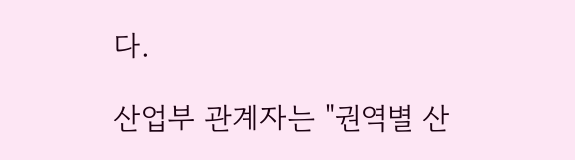다.

산업부 관계자는 "권역별 산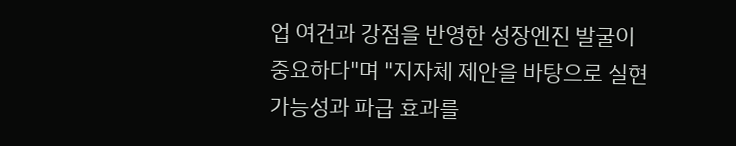업 여건과 강점을 반영한 성장엔진 발굴이 중요하다"며 "지자체 제안을 바탕으로 실현 가능성과 파급 효과를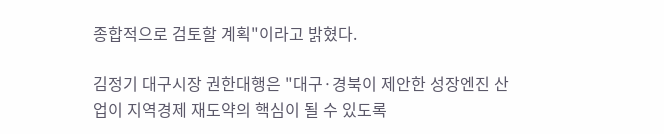종합적으로 검토할 계획"이라고 밝혔다.

김정기 대구시장 권한대행은 "대구·경북이 제안한 성장엔진 산업이 지역경제 재도약의 핵심이 될 수 있도록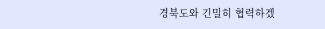경북도와 긴밀히 협력하겠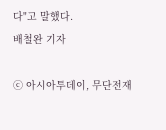다"고 말했다.
배철완 기자

ⓒ 아시아투데이, 무단전재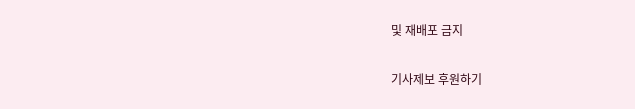및 재배포 금지

기사제보 후원하기